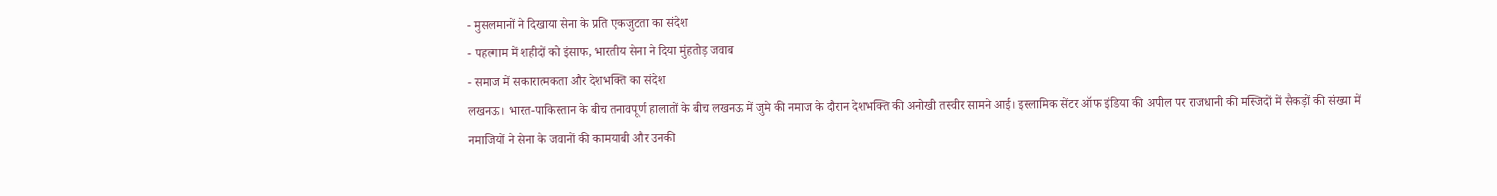- मुसलमानों ने दिखाया सेना के प्रति एकजुटता का संदेश
- पहल्गाम में शहीदों को इंसाफ, भारतीय सेना ने दिया मुंहतोड़ जवाब
- समाज में सकारात्मकता और देशभक्ति का संदेश
लखनऊ। भारत-पाकिस्तान के बीच तनावपूर्ण हालातों के बीच लखनऊ में जुमे की नमाज के दौरान देशभक्ति की अनोखी तस्वीर सामने आई। इस्लामिक सेंटर ऑफ इंडिया की अपील पर राजधानी की मस्जिदों में सैकड़ों की संख्या में नमाजियों ने सेना के जवानों की कामयाबी और उनकी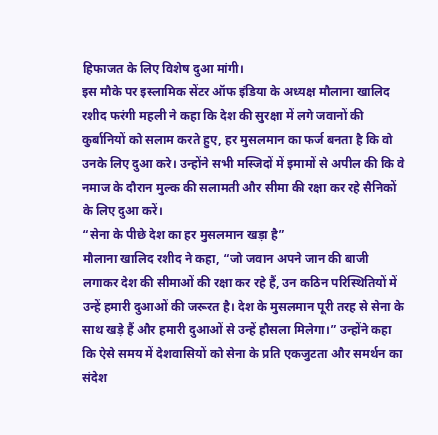हिफाजत के लिए विशेष दुआ मांगी।
इस मौके पर इस्लामिक सेंटर ऑफ इंडिया के अध्यक्ष मौलाना खालिद रशीद फरंगी महली ने कहा कि देश की सुरक्षा में लगे जवानों की कुर्बानियों को सलाम करते हुए, हर मुसलमान का फर्ज बनता है कि वो उनके लिए दुआ करे। उन्होंने सभी मस्जिदों में इमामों से अपील की कि वे नमाज के दौरान मुल्क की सलामती और सीमा की रक्षा कर रहे सैनिकों के लिए दुआ करें।
“सेना के पीछे देश का हर मुसलमान खड़ा है”
मौलाना खालिद रशीद ने कहा, “जो जवान अपने जान की बाजी लगाकर देश की सीमाओं की रक्षा कर रहे हैं, उन कठिन परिस्थितियों में उन्हें हमारी दुआओं की जरूरत है। देश के मुसलमान पूरी तरह से सेना के साथ खड़े हैं और हमारी दुआओं से उन्हें हौसला मिलेगा।” उन्होंने कहा कि ऐसे समय में देशवासियों को सेना के प्रति एकजुटता और समर्थन का संदेश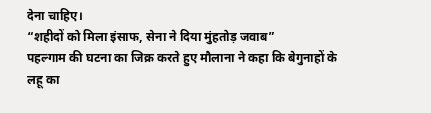देना चाहिए।
“शहीदों को मिला इंसाफ, सेना ने दिया मुंहतोड़ जवाब”
पहल्गाम की घटना का जिक्र करते हुए मौलाना ने कहा कि बेगुनाहों के लहू का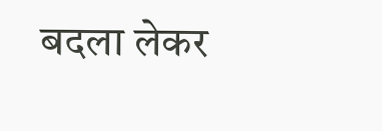बदला लेकर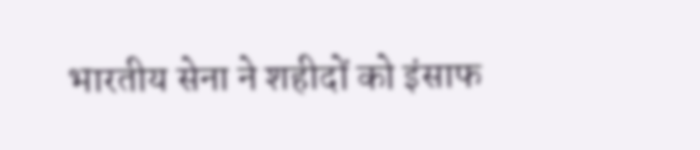भारतीय सेना ने शहीदों को इंसाफ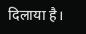दिलाया है।